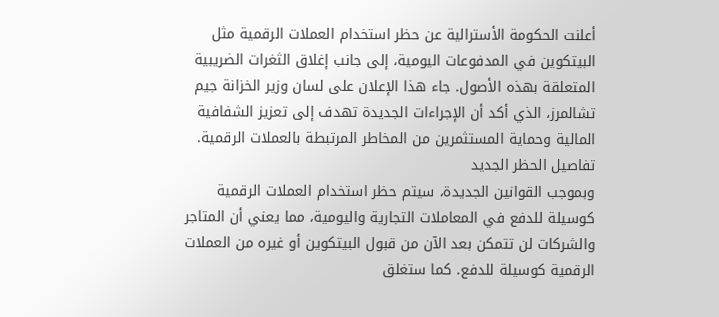أعلنت الحكومة الأسترالية عن حظر استخدام العملات الرقمية مثل البيتكوين في المدفوعات اليومية، إلى جانب إغلاق الثغرات الضريبية المتعلقة بهذه الأصول. جاء هذا الإعلان على لسان وزير الخزانة جيم تشالمرز، الذي أكد أن الإجراءات الجديدة تهدف إلى تعزيز الشفافية المالية وحماية المستثمرين من المخاطر المرتبطة بالعملات الرقمية.
تفاصيل الحظر الجديد
وبموجب القوانين الجديدة، سيتم حظر استخدام العملات الرقمية كوسيلة للدفع في المعاملات التجارية واليومية، مما يعني أن المتاجر والشركات لن تتمكن بعد الآن من قبول البيتكوين أو غيره من العملات الرقمية كوسيلة للدفع. كما ستغلق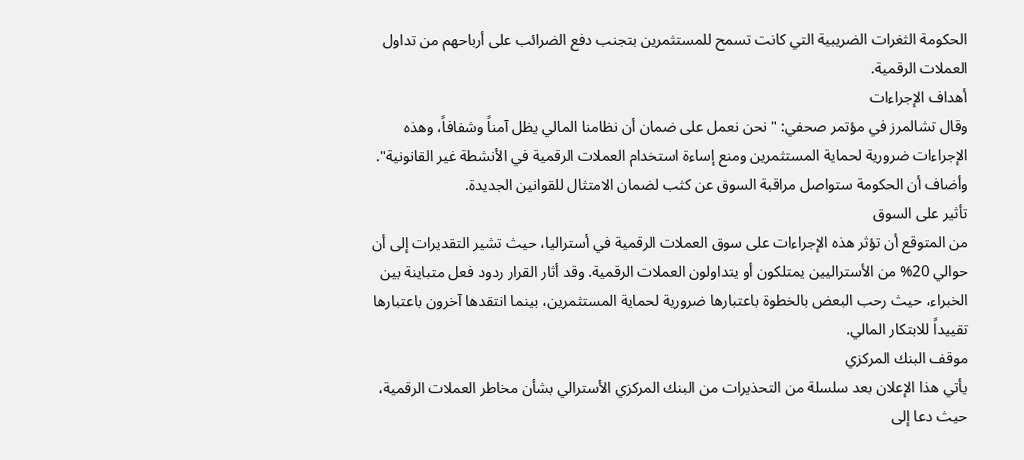الحكومة الثغرات الضريبية التي كانت تسمح للمستثمرين بتجنب دفع الضرائب على أرباحهم من تداول العملات الرقمية.
أهداف الإجراءات
وقال تشالمرز في مؤتمر صحفي: "نحن نعمل على ضمان أن نظامنا المالي يظل آمناً وشفافاً، وهذه الإجراءات ضرورية لحماية المستثمرين ومنع إساءة استخدام العملات الرقمية في الأنشطة غير القانونية". وأضاف أن الحكومة ستواصل مراقبة السوق عن كثب لضمان الامتثال للقوانين الجديدة.
تأثير على السوق
من المتوقع أن تؤثر هذه الإجراءات على سوق العملات الرقمية في أستراليا، حيث تشير التقديرات إلى أن حوالي 20% من الأستراليين يمتلكون أو يتداولون العملات الرقمية. وقد أثار القرار ردود فعل متباينة بين الخبراء، حيث رحب البعض بالخطوة باعتبارها ضرورية لحماية المستثمرين، بينما انتقدها آخرون باعتبارها تقييداً للابتكار المالي.
موقف البنك المركزي
يأتي هذا الإعلان بعد سلسلة من التحذيرات من البنك المركزي الأسترالي بشأن مخاطر العملات الرقمية، حيث دعا إلى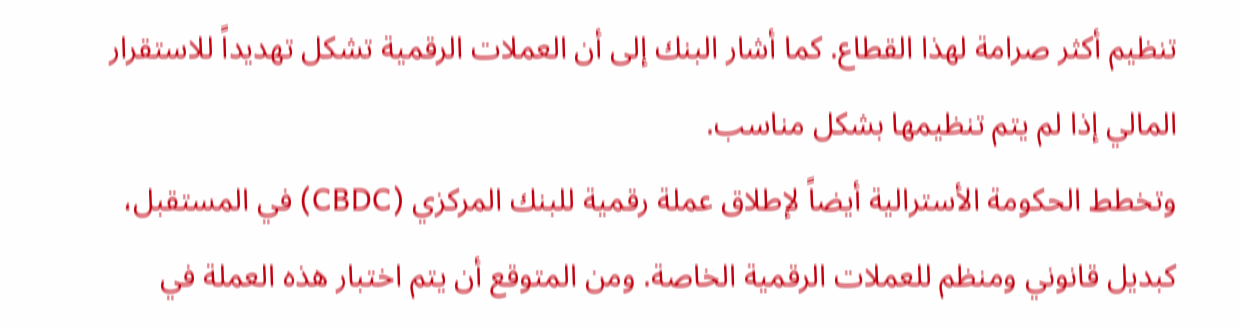تنظيم أكثر صرامة لهذا القطاع. كما أشار البنك إلى أن العملات الرقمية تشكل تهديداً للاستقرار المالي إذا لم يتم تنظيمها بشكل مناسب.
وتخطط الحكومة الأسترالية أيضاً لإطلاق عملة رقمية للبنك المركزي (CBDC) في المستقبل، كبديل قانوني ومنظم للعملات الرقمية الخاصة. ومن المتوقع أن يتم اختبار هذه العملة في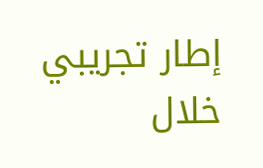إطار تجريبي خلال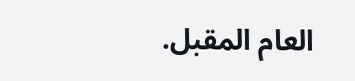العام المقبل.